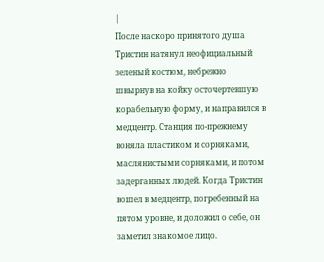|
После наскоро принятого душа Тристин натянул неофициальный зеленый костюм, небрежно швырнув на койку осточертевшую корабельную форму, и направился в медцентр. Станция по-прежнему воняла пластиком и сорняками, маслянистыми сорняками, и потом задерганных людей. Когда Тристин вошел в медцентр, погребенный на пятом уровне, и доложил о себе, он заметил знакомое лицо.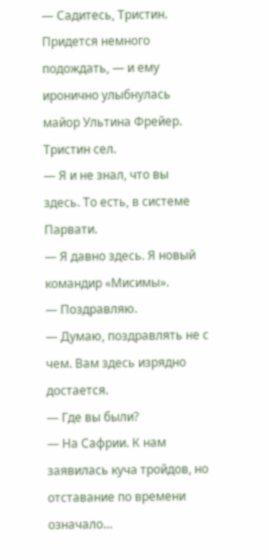— Садитесь, Тристин. Придется немного подождать, — и ему иронично улыбнулась майор Ультина Фрейер. Тристин сел.
— Я и не знал, что вы здесь. То есть, в системе Парвати.
— Я давно здесь. Я новый командир «Мисимы».
— Поздравляю.
— Думаю, поздравлять не с чем. Вам здесь изрядно достается.
— Где вы были?
— На Сафрии. К нам заявилась куча тройдов, но отставание по времени означало…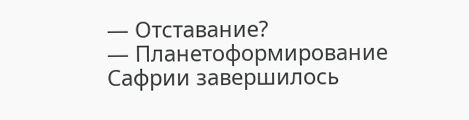— Отставание?
— Планетоформирование Сафрии завершилось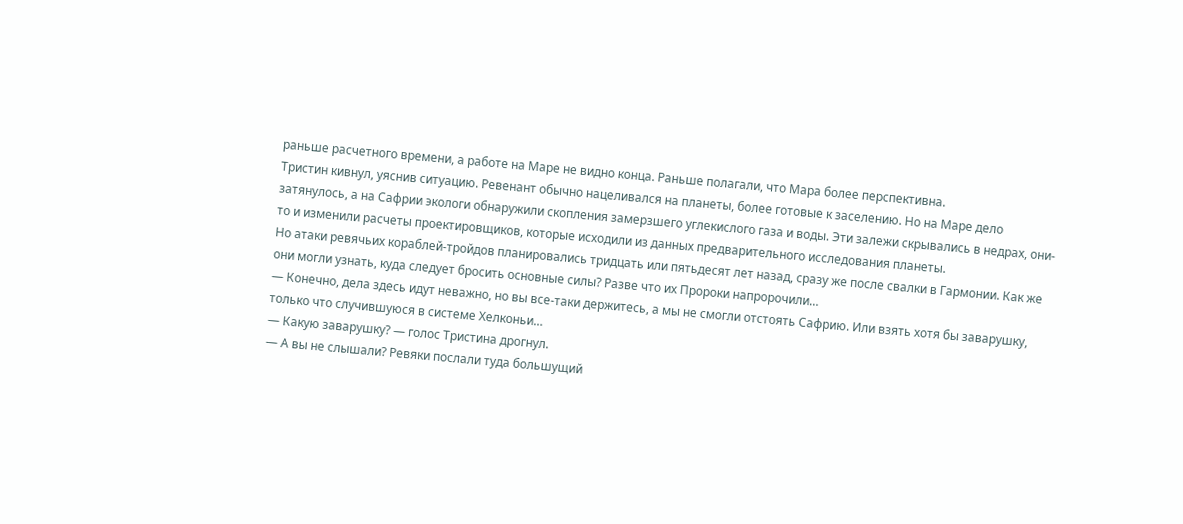раньше расчетного времени, а работе на Маре не видно конца. Раньше полагали, что Мара более перспективна.
Тристин кивнул, уяснив ситуацию. Ревенант обычно нацеливался на планеты, более готовые к заселению. Но на Маре дело затянулось, а на Сафрии экологи обнаружили скопления замерзшего углекислого газа и воды. Эти залежи скрывались в недрах, они-то и изменили расчеты проектировщиков, которые исходили из данных предварительного исследования планеты.
Но атаки ревячьих кораблей-тройдов планировались тридцать или пятьдесят лет назад, сразу же после свалки в Гармонии. Как же они могли узнать, куда следует бросить основные силы? Разве что их Пророки напророчили…
— Конечно, дела здесь идут неважно, но вы все-таки держитесь, а мы не смогли отстоять Сафрию. Или взять хотя бы заварушку, только что случившуюся в системе Хелконьи…
— Какую заварушку? — голос Тристина дрогнул.
— А вы не слышали? Ревяки послали туда большущий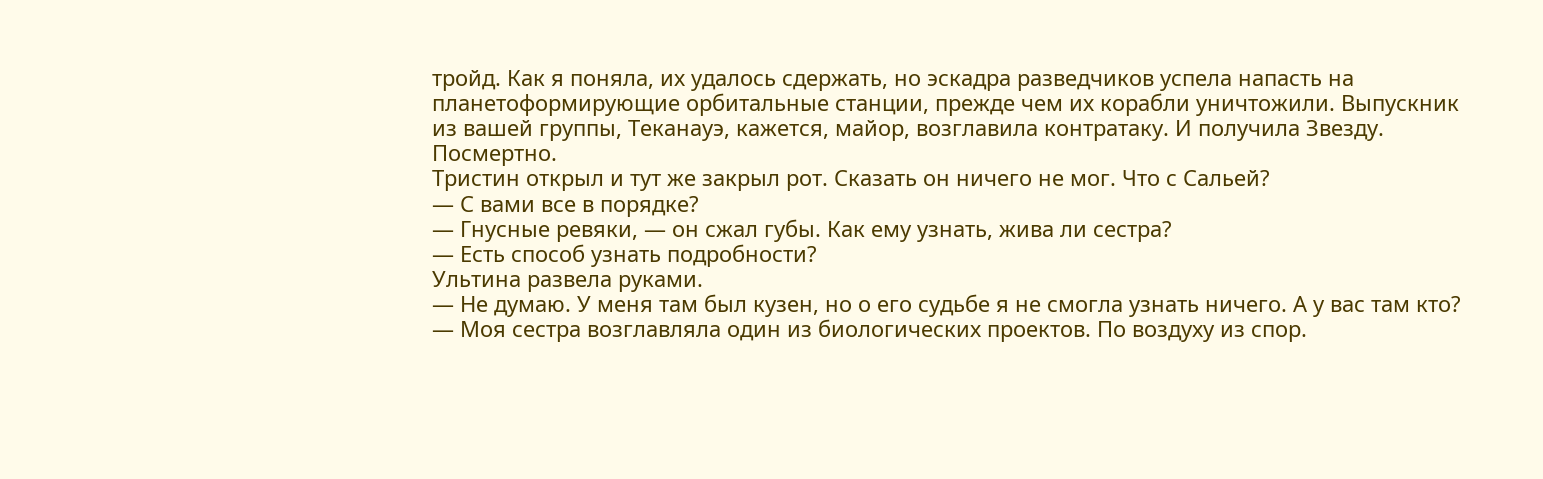тройд. Как я поняла, их удалось сдержать, но эскадра разведчиков успела напасть на планетоформирующие орбитальные станции, прежде чем их корабли уничтожили. Выпускник из вашей группы, Теканауэ, кажется, майор, возглавила контратаку. И получила Звезду. Посмертно.
Тристин открыл и тут же закрыл рот. Сказать он ничего не мог. Что с Сальей?
— С вами все в порядке?
— Гнусные ревяки, — он сжал губы. Как ему узнать, жива ли сестра?
— Есть способ узнать подробности?
Ультина развела руками.
— Не думаю. У меня там был кузен, но о его судьбе я не смогла узнать ничего. А у вас там кто?
— Моя сестра возглавляла один из биологических проектов. По воздуху из спор.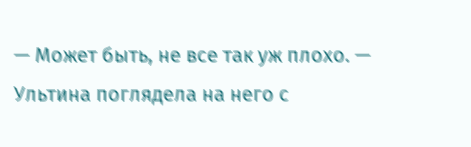— Может быть, не все так уж плохо. — Ультина поглядела на него с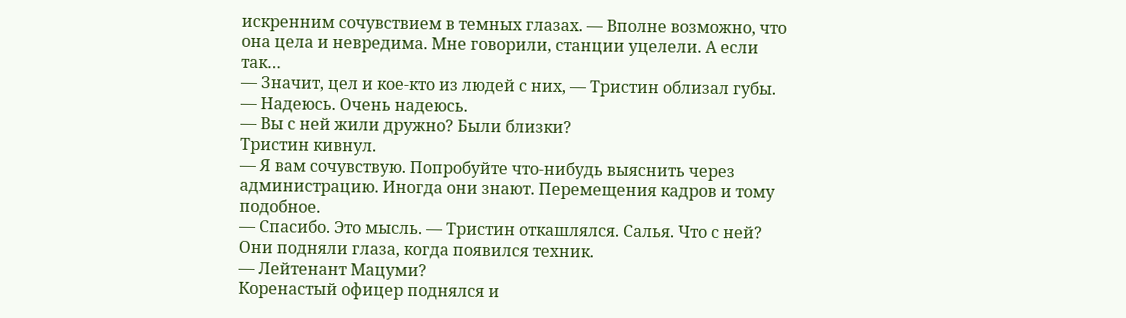искренним сочувствием в темных глазах. — Вполне возможно, что она цела и невредима. Мне говорили, станции уцелели. А если так…
— Значит, цел и кое-кто из людей с них, — Тристин облизал губы. — Надеюсь. Очень надеюсь.
— Вы с ней жили дружно? Были близки?
Тристин кивнул.
— Я вам сочувствую. Попробуйте что-нибудь выяснить через администрацию. Иногда они знают. Перемещения кадров и тому подобное.
— Спасибо. Это мысль. — Тристин откашлялся. Салья. Что с ней?
Они подняли глаза, когда появился техник.
— Лейтенант Мацуми?
Коренастый офицер поднялся и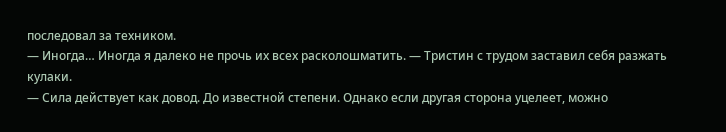последовал за техником.
— Иногда… Иногда я далеко не прочь их всех расколошматить. — Тристин с трудом заставил себя разжать кулаки.
— Сила действует как довод. До известной степени. Однако если другая сторона уцелеет, можно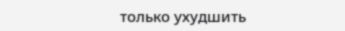только ухудшить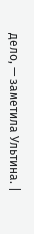дело, — заметила Ультина. |